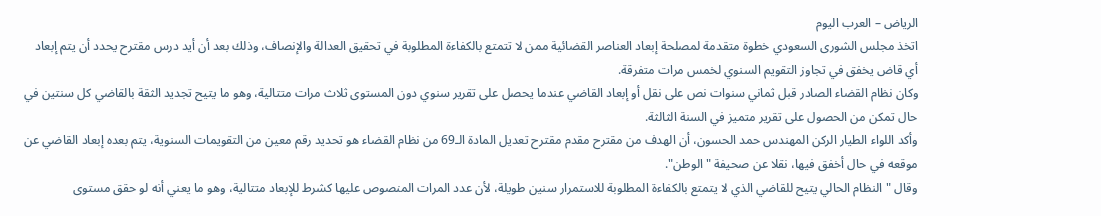الرياض – العرب اليوم
اتخذ مجلس الشورى السعودي خطوة متقدمة لمصلحة إبعاد العناصر القضائية ممن لا تتمتع بالكفاءة المطلوبة في تحقيق العدالة والإنصاف، وذلك بعد أن أيد درس مقترح يحدد أن يتم إبعاد أي قاض يخفق في تجاوز التقويم السنوي لخمس مرات متفرقة.
وكان نظام القضاء الصادر قبل ثماني سنوات نص على نقل أو إبعاد القاضي عندما يحصل على تقرير سنوي دون المستوى ثلاث مرات متتالية، وهو ما يتيح تجديد الثقة بالقاضي كل سنتين في حال تمكن من الحصول على تقرير متميز في السنة الثالثة.
وأكد اللواء الطيار الركن المهندس حمد الحسون، أن الهدف من مقترح مقدم مقترح تعديل المادة الـ69 من نظام القضاء هو تحديد رقم معين من التقويمات السنوية، يتم بعده إبعاد القاضي عن موقعه في حال أخفق فيها، نقلا عن صحيفة "الوطن".
وقال "النظام الحالي يتيح للقاضي الذي لا يتمتع بالكفاءة المطلوبة للاستمرار سنين طويلة، لأن عدد المرات المنصوص عليها كشرط للإبعاد متتالية، وهو ما يعني أنه لو حقق مستوى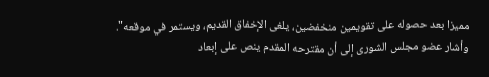مميزا بعد حصوله على تقويمين منخفضين، يلغى الإخفاق القديم، ويستمر في موقعه".
وأشار عضو مجلس الشورى إلى أن مقترحه المقدم ينص على إبعاد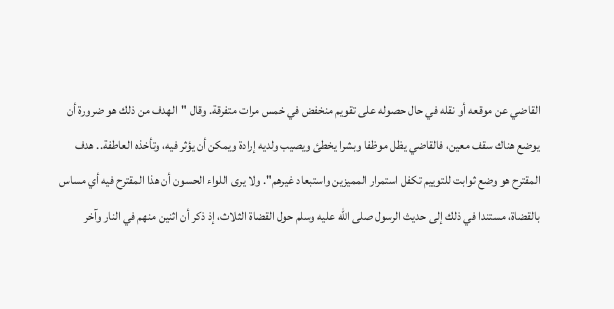القاضي عن موقعه أو نقله في حال حصوله على تقويم منخفض في خمس مرات متفرقة. وقال "الهدف من ذلك هو ضرورة أن يوضع هناك سقف معين، فالقاضي يظل موظفا وبشرا يخطئ ويصيب ولديه إرادة ويمكن أن يؤثر فيه، وتأخذه العاطفة.. هدف المقترح هو وضع ثوابت للتوييم تكفل استمرار المميزين واستبعاد غيرهم". ولا يرى اللواء الحسون أن هذا المقترح فيه أي مساس بالقضاة، مستندا في ذلك إلى حديث الرسول صلى الله عليه وسلم حول القضاة الثلاث، إذ ذكر أن اثنين منهم في النار وآخر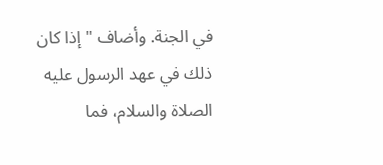في الجنة. وأضاف "إذا كان ذلك في عهد الرسول عليه الصلاة والسلام، فما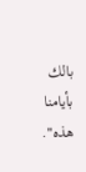بالك بأيامنا هذه".